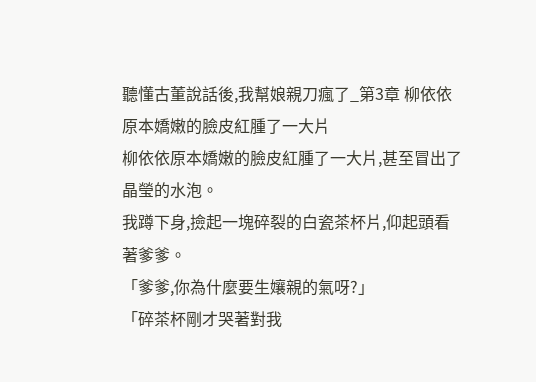聽懂古董說話後,我幫娘親刀瘋了_第3章 柳依依原本嬌嫩的臉皮紅腫了一大片
柳依依原本嬌嫩的臉皮紅腫了一大片,甚至冒出了晶瑩的水泡。
我蹲下身,撿起一塊碎裂的白瓷茶杯片,仰起頭看著爹爹。
「爹爹,你為什麼要生孃親的氣呀?」
「碎茶杯剛才哭著對我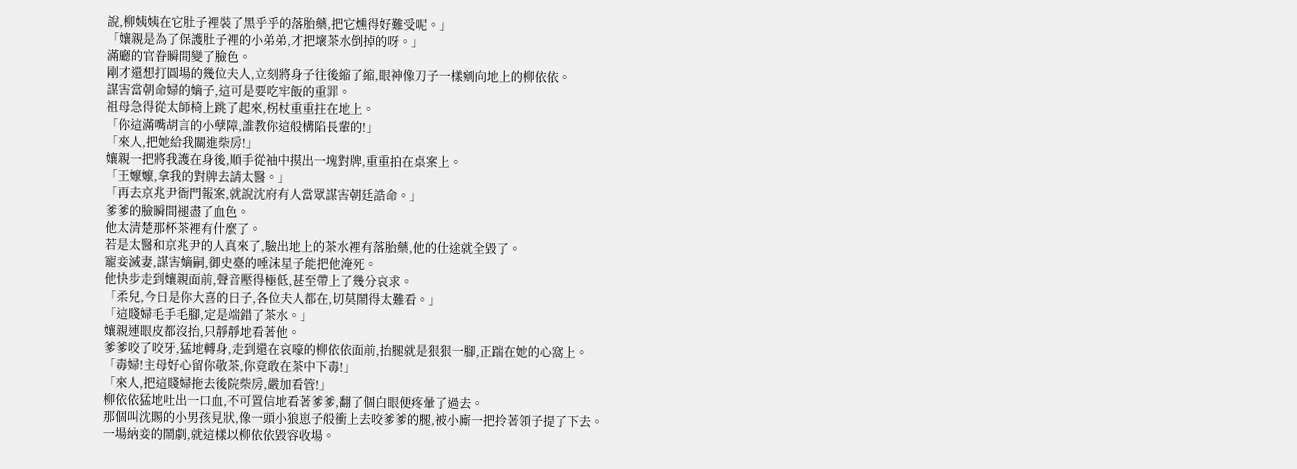說,柳姨姨在它肚子裡裝了黑乎乎的落胎藥,把它燻得好難受呢。」
「孃親是為了保護肚子裡的小弟弟,才把壞茶水倒掉的呀。」
滿廳的官眷瞬間變了臉色。
剛才還想打圓場的幾位夫人,立刻將身子往後縮了縮,眼神像刀子一樣剜向地上的柳依依。
謀害當朝命婦的嫡子,這可是要吃牢飯的重罪。
祖母急得從太師椅上跳了起來,柺杖重重拄在地上。
「你這滿嘴胡言的小孽障,誰教你這般構陷長輩的!」
「來人,把她給我關進柴房!」
孃親一把將我護在身後,順手從袖中摸出一塊對牌,重重拍在桌案上。
「王嬤嬤,拿我的對牌去請太醫。」
「再去京兆尹衙門報案,就說沈府有人當眾謀害朝廷誥命。」
爹爹的臉瞬間褪盡了血色。
他太清楚那杯茶裡有什麼了。
若是太醫和京兆尹的人真來了,驗出地上的茶水裡有落胎藥,他的仕途就全毀了。
寵妾滅妻,謀害嫡嗣,御史臺的唾沫星子能把他淹死。
他快步走到孃親面前,聲音壓得極低,甚至帶上了幾分哀求。
「柔兒,今日是你大喜的日子,各位夫人都在,切莫鬧得太難看。」
「這賤婦毛手毛腳,定是端錯了茶水。」
孃親連眼皮都沒抬,只靜靜地看著他。
爹爹咬了咬牙,猛地轉身,走到還在哀嚎的柳依依面前,抬腿就是狠狠一腳,正踹在她的心窩上。
「毒婦!主母好心留你敬茶,你竟敢在茶中下毒!」
「來人,把這賤婦拖去後院柴房,嚴加看管!」
柳依依猛地吐出一口血,不可置信地看著爹爹,翻了個白眼便疼暈了過去。
那個叫沈賜的小男孩見狀,像一頭小狼崽子般衝上去咬爹爹的腿,被小廝一把拎著領子提了下去。
一場納妾的鬧劇,就這樣以柳依依毀容收場。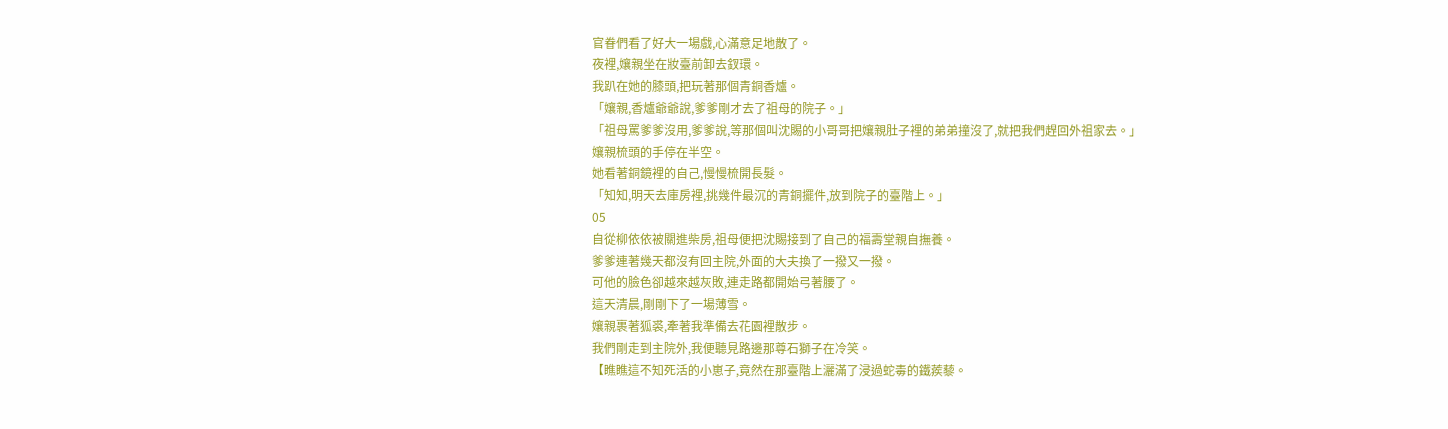官眷們看了好大一場戲,心滿意足地散了。
夜裡,孃親坐在妝臺前卸去釵環。
我趴在她的膝頭,把玩著那個青銅香爐。
「孃親,香爐爺爺說,爹爹剛才去了祖母的院子。」
「祖母罵爹爹沒用,爹爹說,等那個叫沈賜的小哥哥把孃親肚子裡的弟弟撞沒了,就把我們趕回外祖家去。」
孃親梳頭的手停在半空。
她看著銅鏡裡的自己,慢慢梳開長髮。
「知知,明天去庫房裡,挑幾件最沉的青銅擺件,放到院子的臺階上。」
05
自從柳依依被關進柴房,祖母便把沈賜接到了自己的福壽堂親自撫養。
爹爹連著幾天都沒有回主院,外面的大夫換了一撥又一撥。
可他的臉色卻越來越灰敗,連走路都開始弓著腰了。
這天清晨,剛剛下了一場薄雪。
孃親裹著狐裘,牽著我準備去花園裡散步。
我們剛走到主院外,我便聽見路邊那尊石獅子在冷笑。
【瞧瞧這不知死活的小崽子,竟然在那臺階上灑滿了浸過蛇毒的鐵蒺藜。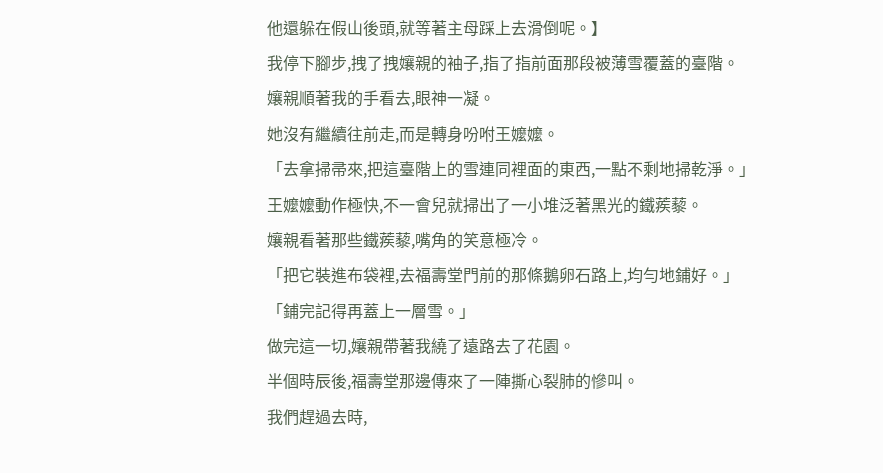他還躲在假山後頭,就等著主母踩上去滑倒呢。】
我停下腳步,拽了拽孃親的袖子,指了指前面那段被薄雪覆蓋的臺階。
孃親順著我的手看去,眼神一凝。
她沒有繼續往前走,而是轉身吩咐王嬤嬤。
「去拿掃帚來,把這臺階上的雪連同裡面的東西,一點不剩地掃乾淨。」
王嬤嬤動作極快,不一會兒就掃出了一小堆泛著黑光的鐵蒺藜。
孃親看著那些鐵蒺藜,嘴角的笑意極冷。
「把它裝進布袋裡,去福壽堂門前的那條鵝卵石路上,均勻地鋪好。」
「鋪完記得再蓋上一層雪。」
做完這一切,孃親帶著我繞了遠路去了花園。
半個時辰後,福壽堂那邊傳來了一陣撕心裂肺的慘叫。
我們趕過去時,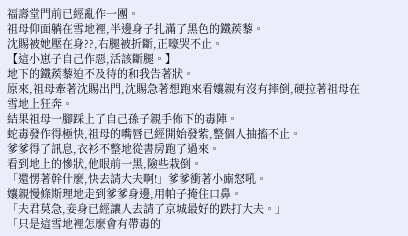福壽堂門前已經亂作一團。
祖母仰面躺在雪地裡,半邊身子扎滿了黑色的鐵蒺藜。
沈賜被她壓在身??,右腿被折斷,正嚎哭不止。
【這小崽子自己作惡,活該斷腿。】
地下的鐵蒺藜迫不及待的和我告著狀。
原來,祖母牽著沈賜出門,沈賜急著想跑來看孃親有沒有摔倒,硬拉著祖母在雪地上狂奔。
結果祖母一腳踩上了自己孫子親手佈下的毒陣。
蛇毒發作得極快,祖母的嘴唇已經開始發紫,整個人抽搐不止。
爹爹得了訊息,衣衫不整地從書房跑了過來。
看到地上的慘狀,他眼前一黑,險些栽倒。
「還愣著幹什麼,快去請大夫啊!」爹爹衝著小廝怒吼。
孃親慢條斯理地走到爹爹身邊,用帕子掩住口鼻。
「夫君莫急,妾身已經讓人去請了京城最好的跌打大夫。」
「只是這雪地裡怎麼會有帶毒的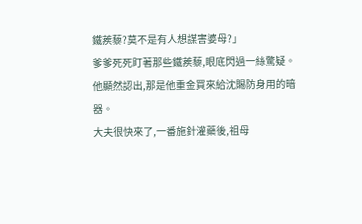鐵蒺藜?莫不是有人想謀害婆母?」
爹爹死死盯著那些鐵蒺藜,眼底閃過一絲驚疑。
他顯然認出,那是他重金買來給沈賜防身用的暗器。
大夫很快來了,一番施針灌藥後,祖母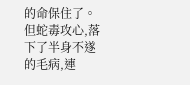的命保住了。
但蛇毒攻心,落下了半身不遂的毛病,連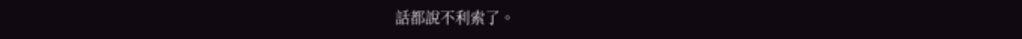話都說不利索了。